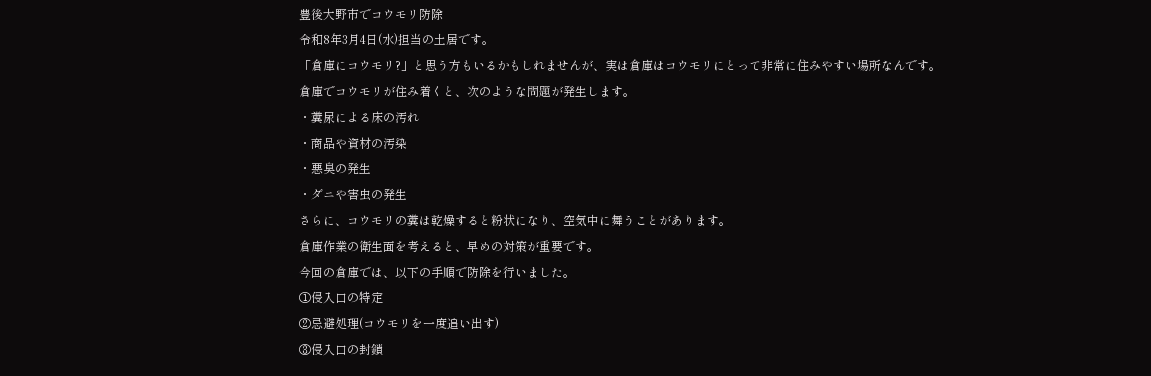豊後大野市でコウモリ防除
令和8年3月4日(水)担当の土居です。
「倉庫にコウモリ?」と思う方もいるかもしれませんが、実は倉庫はコウモリにとって非常に住みやすい場所なんです。
倉庫でコウモリが住み着くと、次のような問題が発生します。
・糞尿による床の汚れ
・商品や資材の汚染
・悪臭の発生
・ダニや害虫の発生
さらに、コウモリの糞は乾燥すると粉状になり、空気中に舞うことがあります。
倉庫作業の衛生面を考えると、早めの対策が重要です。
今回の倉庫では、以下の手順で防除を行いました。
①侵入口の特定
②忌避処理(コウモリを一度追い出す)
③侵入口の封鎖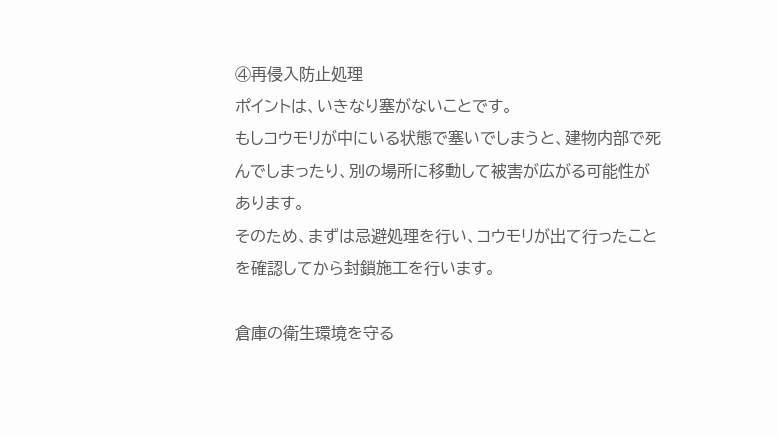④再侵入防止処理
ポイントは、いきなり塞がないことです。
もしコウモリが中にいる状態で塞いでしまうと、建物内部で死んでしまったり、別の場所に移動して被害が広がる可能性があります。
そのため、まずは忌避処理を行い、コウモリが出て行ったことを確認してから封鎖施工を行います。

倉庫の衛生環境を守る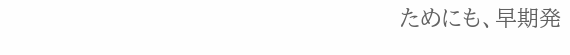ためにも、早期発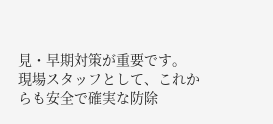見・早期対策が重要です。
現場スタッフとして、これからも安全で確実な防除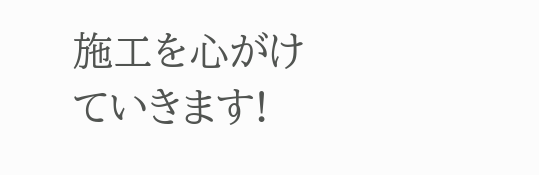施工を心がけていきます!